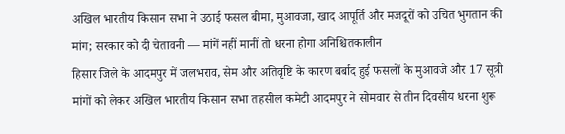अखिल भारतीय किसान सभा ने उठाई फसल बीमा, मुआवजा, खाद आपूर्ति और मजदूरों को उचित भुगतान की मांग; सरकार को दी चेतावनी — मांगें नहीं मानीं तो धरना होगा अनिश्चितकालीन
हिसार जिले के आदमपुर में जलभराव, सेम और अतिवृष्टि के कारण बर्बाद हुई फसलों के मुआवजे और 17 सूत्री मांगों को लेकर अखिल भारतीय किसान सभा तहसील कमेटी आदमपुर ने सोमवार से तीन दिवसीय धरना शुरू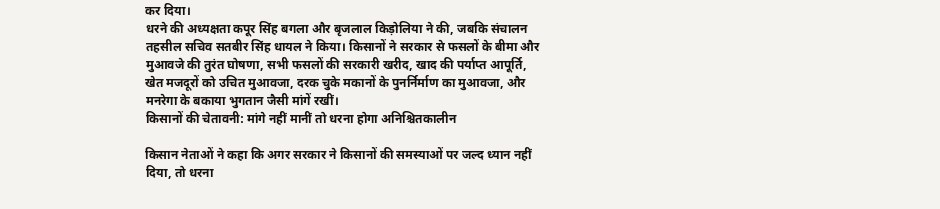कर दिया।
धरने की अध्यक्षता कपूर सिंह बगला और बृजलाल किड़ोलिया ने की, जबकि संचालन तहसील सचिव सतबीर सिंह धायल ने किया। किसानों ने सरकार से फसलों के बीमा और मुआवजे की तुरंत घोषणा, सभी फसलों की सरकारी खरीद, खाद की पर्याप्त आपूर्ति, खेत मजदूरों को उचित मुआवजा, दरक चुके मकानों के पुनर्निर्माण का मुआवजा, और मनरेगा के बकाया भुगतान जैसी मांगें रखीं।
किसानों की चेतावनी: मांगे नहीं मानीं तो धरना होगा अनिश्चितकालीन

किसान नेताओं ने कहा कि अगर सरकार ने किसानों की समस्याओं पर जल्द ध्यान नहीं दिया, तो धरना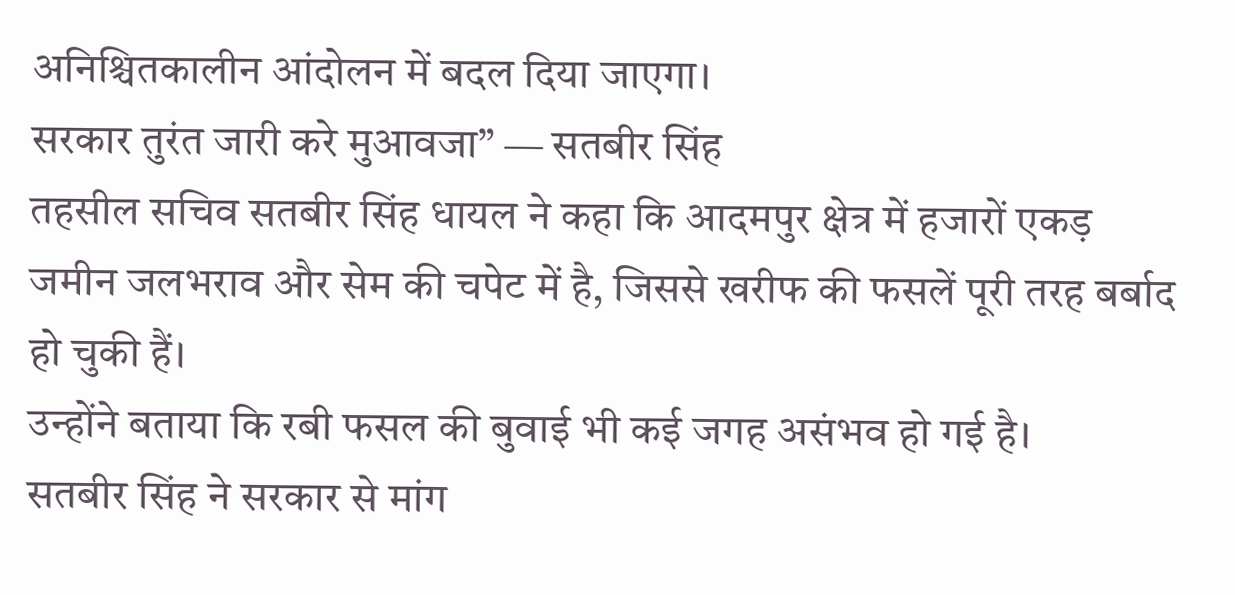अनिश्चितकालीन आंदोलन में बदल दिया जाएगा।
सरकार तुरंत जारी करे मुआवजा” — सतबीर सिंह
तहसील सचिव सतबीर सिंह धायल ने कहा कि आदमपुर क्षेत्र में हजारों एकड़ जमीन जलभराव और सेम की चपेट में है, जिससे खरीफ की फसलें पूरी तरह बर्बाद हो चुकी हैं।
उन्होंने बताया कि रबी फसल की बुवाई भी कई जगह असंभव हो गई है।
सतबीर सिंह ने सरकार से मांग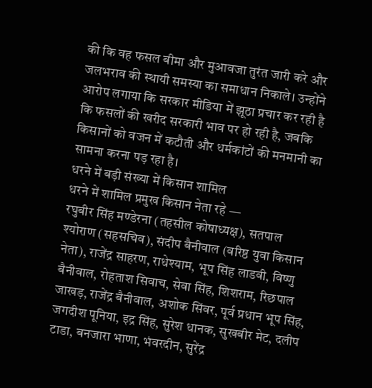की कि वह फसल बीमा और मुआवजा तुरंत जारी करे और जलभराव की स्थायी समस्या का समाधान निकाले। उन्होंने आरोप लगाया कि सरकार मीडिया में झूठा प्रचार कर रही है कि फसलों की खरीद सरकारी भाव पर हो रही है, जबकि किसानों को वजन में कटौती और धर्मकांटों की मनमानी का सामना करना पड़ रहा है।
धरने में बड़ी संख्या में किसान शामिल
धरने में शामिल प्रमुख किसान नेता रहे —
रघुबीर सिंह मण्डेरना (तहसील कोषाध्यक्ष), सतपाल श्योराण (सहसचिव), संदीप बैनीवाल (वरिष्ठ युवा किसान नेता), राजेंद्र साहरण, राधेश्याम, भूप सिंह लाडवी, विष्णु बैनीवाल, रोहताश सिवाच, सेवा सिंह, शिशराम, रिछपाल जाखड़, राजेंद्र बैनीवाल, अशोक सिंवर, पूर्व प्रधान भूप सिंह, जगदीश पूनिया, इद्र सिंह, सुरेश धानक, सुखबीर मेट, दलीप टाडा, बनजारा भाणा, भंवरदीन, सुरेंद्र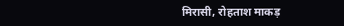मिरासी, रोहताश माकड़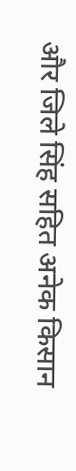और जिले सिंह सहित अनेक किसान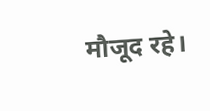मौजूद रहे।